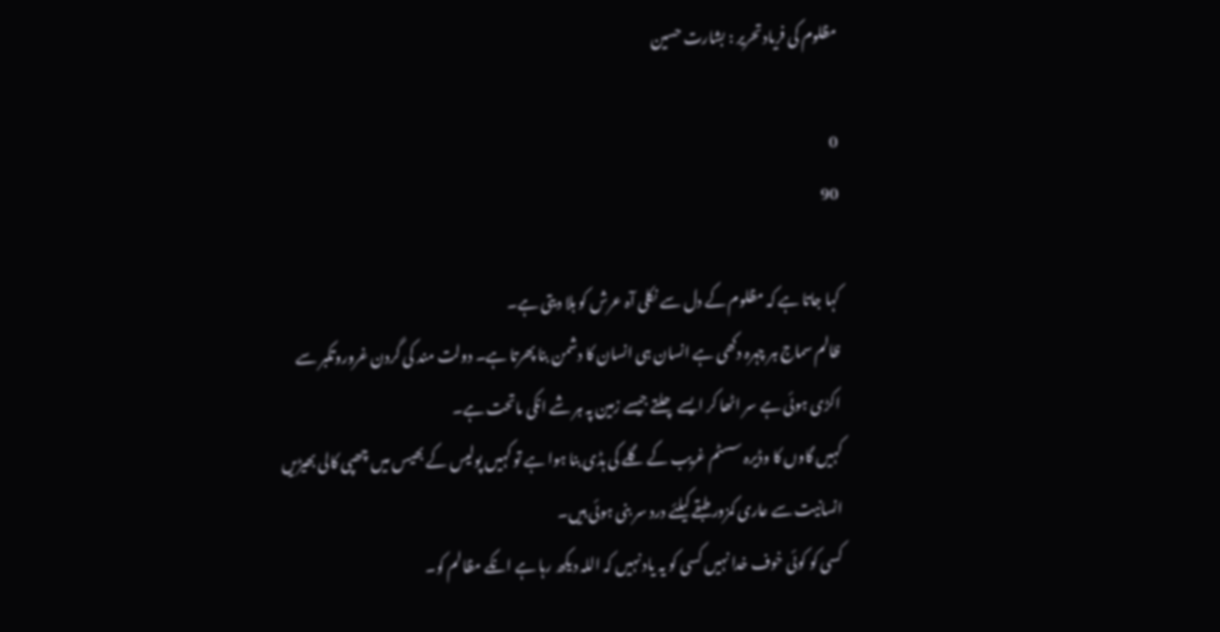مظلوم کی فریاد تحریر : بشارت حسین

0
90

کہا جاتا ہے کہ مظلوم کے دل سے نکلی آہ عرش کو ہلا دیتی ہے۔
ظالم سماج ہر چہرہ دکھی ہے انسان ہی انسان کا دشمن بنا پھرتا ہے۔ دولت مند کی گردن غروروتکبر سے اکڑی ہوئی ہے سر اٹھا کر ایسے چلتے جیسے زمین پہ ہر شے انکی ماتحت ہے۔
کہیں گاوں کا وڈیرہ سسٹم غریب کے گلے کی ہڈی بنا ہوا ہے تو کہیں پولیس کے بھیس میں چھپی کالی بھیڑیں انسانیت سے عاری کمزور طبقے کیلئے درد سر بنی ہوئی ہیں۔
کسی کو کوئی خوف خدا نہیں کسی کو یہ یاد نہیں کہ اللہ دیکھ رہا ہے انکے مظالم کو۔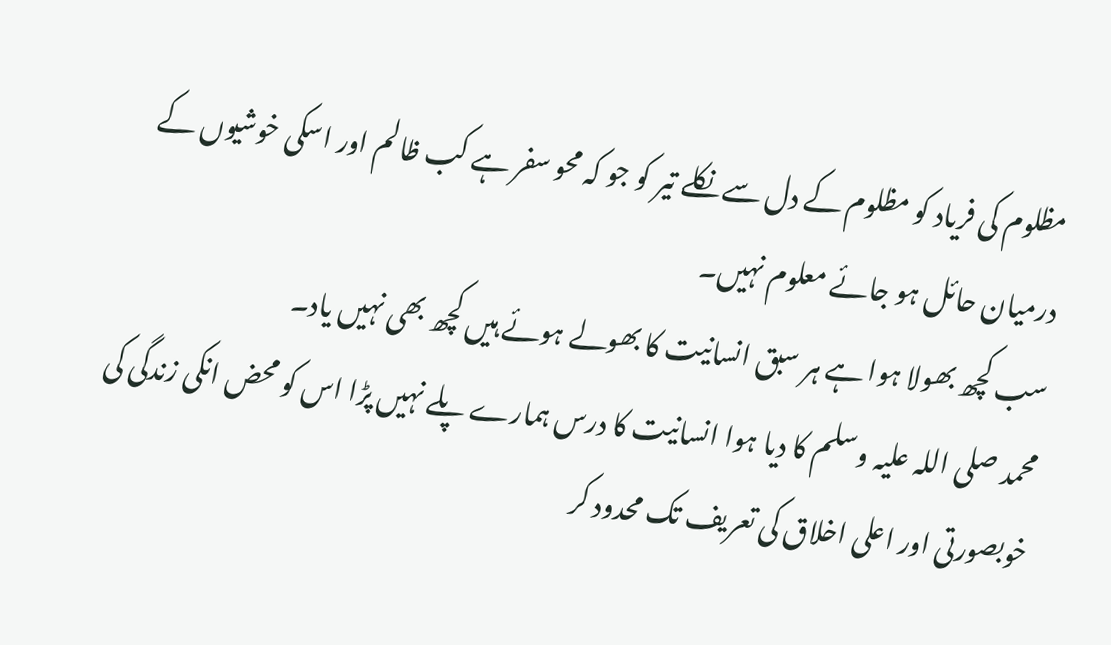مظلوم کی فریاد کو مظلوم کے دل سے نکلے تیر کو جو کہ محو سفر ہے کب ظالم اور اسکی خوشیوں کے درمیان حائل ہو جائے معلوم نہیں۔
سب کچھ بھولا ہوا ہے ہر سبق انسانیت کا بھولے ہوئے ہیں کچھ بھی نہیں یاد۔
محمد صلی اللہ علیہ وسلم کا دیا ہوا انسانیت کا درس ہمارے پلے نہیں پڑا اس کو محض انکی زندگی کی خوبصورتی اور اعلی اخلاق کی تعریف تک محدود کر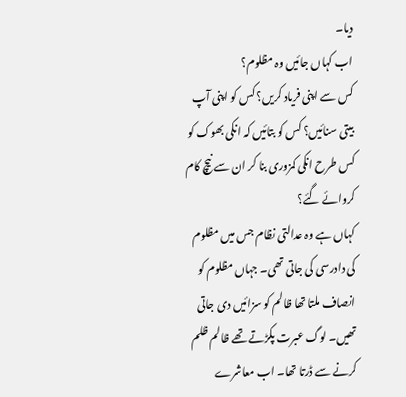دیا۔
اب کہاں جائیں وہ مظلوم؟
کس سے اپنی فریاد کریں؟ کس کو اپنی آپ بیتی سنائیں؟ کس کو بتائیں کہ انکی بھوک کو کس طرح انکی کمزوری بنا کر ان سے نیچ کام کروائے گئے؟
کہاں ہے وہ عدالتی نظام جس میں مظلوم کی دادرسی کی جاتی تھی۔ جہاں مظلوم کو انصاف ملتا تھا ظالم کو سزائیں دی جاتی تھیں۔ لوگ عبرت پکڑتے تھے ظالم ظلم کرنے سے ڈرتا تھا۔ اب معاشرے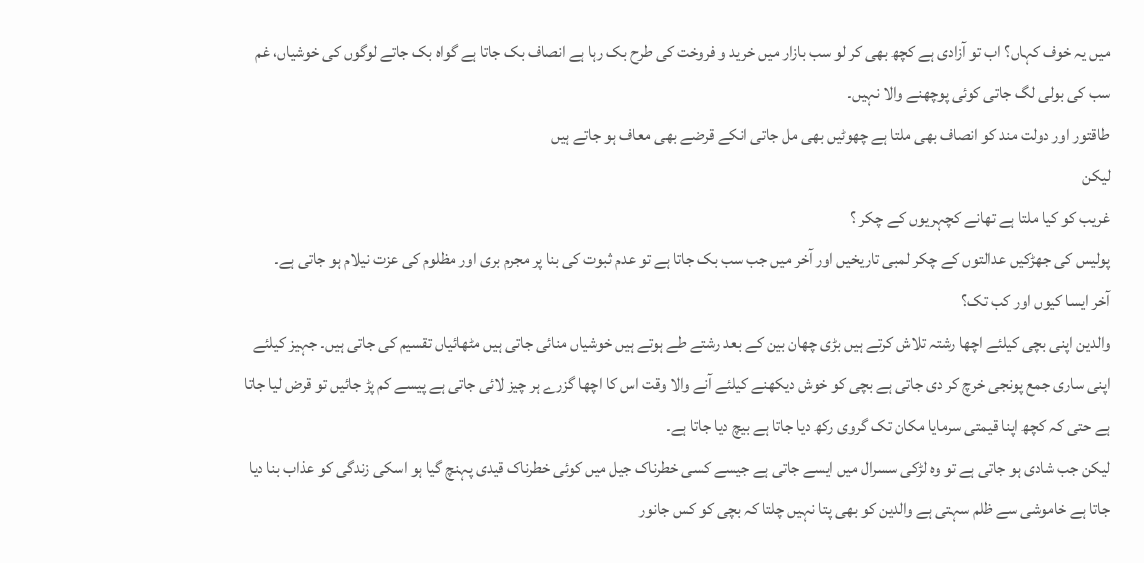میں یہ خوف کہاں؟ اب تو آزادی ہے کچھ بھی کر لو سب بازار میں خرید و فروخت کی طرح بک رہا ہے انصاف بک جاتا ہے گواہ بک جاتے لوگوں کی خوشیاں، غم سب کی بولی لگ جاتی کوئی پوچھنے والا نہیں۔
طاقتور اور دولت مند کو انصاف بھی ملتا ہے چھوٹیں بھی مل جاتی انکے قرضے بھی معاف ہو جاتے ہیں
لیکن
غریب کو کیا ملتا ہے تھانے کچہریوں کے چکر ؟
پولیس کی جھڑکیں عدالتوں کے چکر لمبی تاریخیں اور آخر میں جب سب بک جاتا ہے تو عدم ثبوت کی بنا پر مجرم بری اور مظلوم کی عزت نیلام ہو جاتی ہے۔
آخر ایسا کیوں اور کب تک؟
والدین اپنی بچی کیلئے اچھا رشتہ تلاش کرتے ہیں بڑی چھان بین کے بعد رشتے طے ہوتے ہیں خوشیاں منائی جاتی ہیں مٹھائیاں تقسیم کی جاتی ہیں۔ جہیز کیلئے اپنی ساری جمع پونجی خرچ کر دی جاتی ہے بچی کو خوش دیکھنے کیلئے آنے والا وقت اس کا اچھا گزرے ہر چیز لائی جاتی ہے پیسے کم پڑ جائیں تو قرض لیا جاتا ہے حتی کہ کچھ اپنا قیمتی سرمایا مکان تک گروی رکھ دیا جاتا ہے بیچ دیا جاتا ہے۔
لیکن جب شادی ہو جاتی ہے تو وہ لڑکی سسرال میں ایسے جاتی ہے جیسے کسی خطرناک جیل میں کوئی خطرناک قیدی پہنچ گیا ہو اسکی زندگی کو عذاب بنا دیا جاتا ہے خاموشی سے ظلم سہتی ہے والدین کو بھی پتا نہیں چلتا کہ بچی کو کس جانور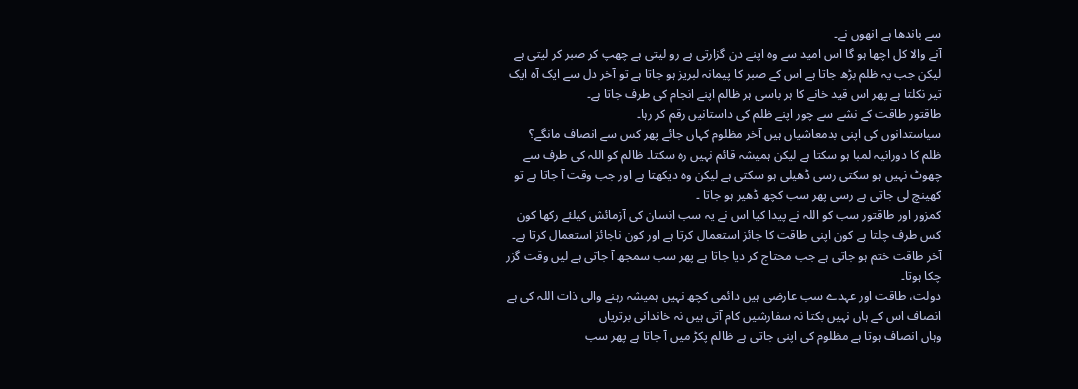سے باندھا ہے انھوں نے۔
آنے والا کل اچھا ہو گا اس امید سے وہ اپنے دن گزارتی ہے رو لیتی ہے چھپ کر صبر کر لیتی ہے لیکن جب یہ ظلم بڑھ جاتا ہے اس کے صبر کا پیمانہ لبریز ہو جاتا ہے تو آخر دل سے ایک آہ ایک تیر نکلتا ہے پھر اس قید خانے کا ہر باسی ہر ظالم اپنے انجام کی طرف جاتا ہے۔
طاقتور طاقت کے نشے سے چور اپنے ظلم کی داستانیں رقم کر رہا۔
سیاستدانوں کی اپنی بدمعاشیاں ہیں آخر مظلوم کہاں جائے پھر کس سے انصاف مانگے؟
ظلم کا دورانیہ لمبا ہو سکتا ہے لیکن ہمیشہ قائم نہیں رہ سکتا۔ ظالم کو اللہ کی طرف سے چھوٹ نہیں ہو سکتی رسی ڈھیلی ہو سکتی ہے لیکن وہ دیکھتا ہے اور جب وقت آ جاتا ہے تو کھینچ لی جاتی ہے رسی پھر سب کچھ ڈھیر ہو جاتا ۔
کمزور اور طاقتور سب کو اللہ نے پیدا کیا اس نے یہ سب انسان کی آزمائش کیلئے رکھا کون کس طرف چلتا ہے کون اپنی طاقت کا جائز استعمال کرتا ہے اور کون ناجائز استعمال کرتا ہے۔
آخر طاقت ختم ہو جاتی ہے جب محتاج کر دیا جاتا ہے پھر سب سمجھ آ جاتی ہے لیں وقت گزر چکا ہوتا۔
دولت، طاقت اور عہدے سب عارضی ہیں دائمی کچھ نہیں ہمیشہ رہنے والی ذات اللہ کی ہے انصاف اس کے ہاں نہیں بکتا نہ سفارشیں کام آتی ہیں نہ خاندانی برتریاں
وہاں انصاف ہوتا ہے مظلوم کی اپنی جاتی ہے ظالم پکڑ میں آ جاتا ہے پھر سب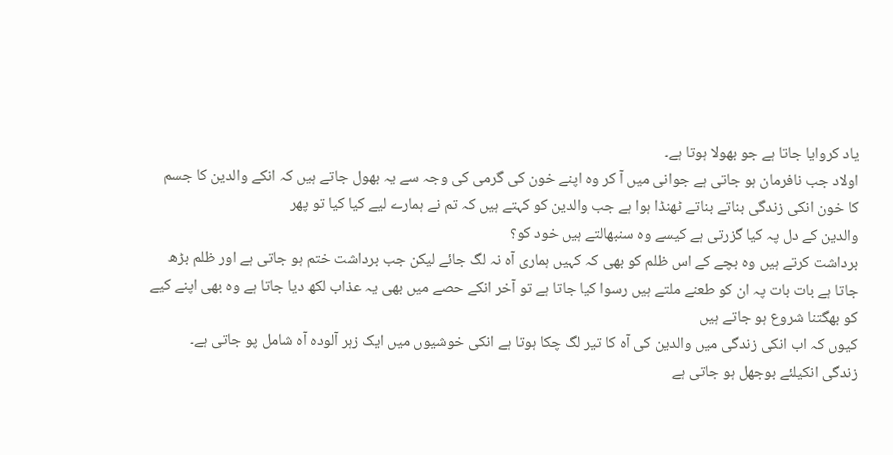یاد کروایا جاتا ہے جو بھولا ہوتا ہے۔
اولاد جب نافرمان ہو جاتی ہے جوانی میں آ کر وہ اپنے خون کی گرمی کی وجہ سے یہ بھول جاتے ہیں کہ انکے والدین کا جسم کا خون انکی زندگی بناتے بناتے ٹھنڈا ہوا ہے جب والدین کو کہتے ہیں کہ تم نے ہمارے لیے کیا کیا تو پھر
والدین کے دل پہ کیا گزرتی ہے کیسے وہ سنبھالتے ہیں خود کو؟
برداشت کرتے ہیں وہ بچے کے اس ظلم کو بھی کہ کہیں ہماری آہ نہ لگ جائے لیکن جب برداشت ختم ہو جاتی ہے اور ظلم بڑھ جاتا ہے بات بات پہ ان کو طعنے ملتے ہیں رسوا کیا جاتا ہے تو آخر انکے حصے میں بھی یہ عذاب لکھ دیا جاتا ہے وہ بھی اپنے کیے کو بھگتنا شروع ہو جاتے ہیں
کیوں کہ اب انکی زندگی میں والدین کی آہ کا تیر لگ چکا ہوتا ہے انکی خوشیوں میں ایک زہر آلودہ آہ شامل پو جاتی ہے۔
زندگی انکیلئے بوجھل ہو جاتی ہے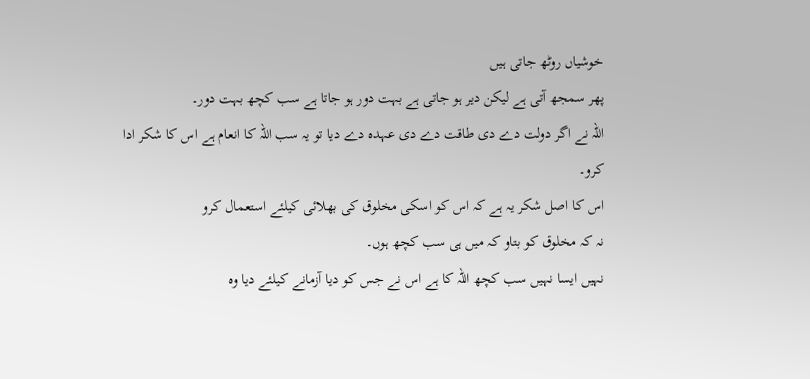خوشیاں روٹھ جاتی ہیں
پھر سمجھ آتی ہے لیکن دیر ہو جاتی ہے بہت دور ہو جاتا ہے سب کچھ بہت دور۔
اللہ نے اگر دولت دے دی طاقت دے دی عہدہ دے دیا تو یہ سب اللہ کا انعام ہے اس کا شکر ادا کرو۔
اس کا اصل شکر یہ ہے کہ اس کو اسکی مخلوق کی بھلائی کیلئے استعمال کرو
نہ کہ مخلوق کو بتاو کہ میں ہی سب کچھ ہوں۔
نہیں ایسا نہیں سب کچھ اللہ کا ہے اس نے جس کو دیا آزمانے کیلئے دیا وہ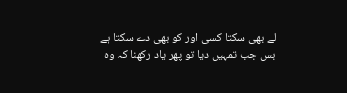لے بھی سکتا کسی اور کو بھی دے سکتا ہے
بس جب تمہیں دیا تو پھر یاد رکھنا کہ وہ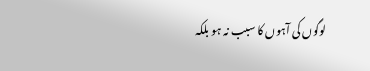لوگوں کی آہوں کا سبب نہ ہو بلکہ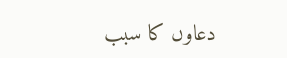دعاوں کا سبب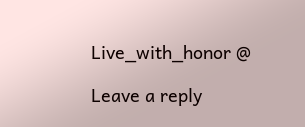Live_with_honor @

Leave a reply